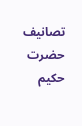تصانیف حضرت حکیم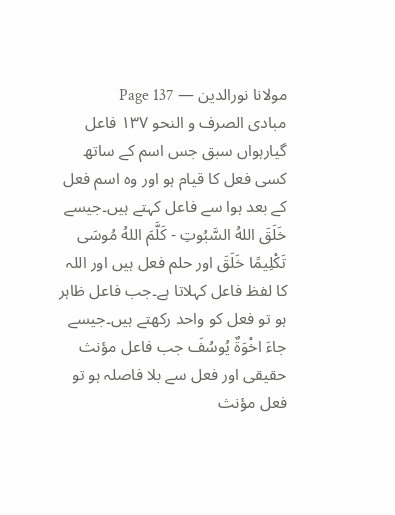مولانا نورالدین — Page 137
مبادى الصرف و النحو ۱۳۷ فاعل گیارہواں سبق جس اسم کے ساتھ کسی فعل کا قیام ہو اور وہ اسم فعل کے بعد ہوا سے فاعل کہتے ہیں۔جیسے خَلَقَ اللهُ السَّبُوتِ - كَلَّمَ اللهُ مُوسَى تَكْلِيمًا خَلَقَ اور حلم فعل ہیں اور اللہ کا لفظ فاعل کہلاتا ہے۔جب فاعل ظاہر ہو تو فعل کو واحد رکھتے ہیں۔جیسے جاءَ اخْوَةٌ يُوسُفَ جب فاعل مؤنث حقیقی اور فعل سے بلا فاصلہ ہو تو فعل مؤنث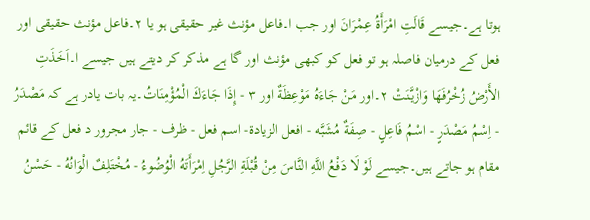ہوتا ہے۔جیسے قَالَتِ امْرَأَةُ عِمْرَانَ اور جب ا۔فاعل مؤنث غیر حقیقی ہو یا ۲۔فاعل مؤنث حقیقی اور فعل کے درمیان فاصلہ ہو تو فعل کو کبھی مؤنث اور گا ہے مذکر کر دیتے ہیں جیسے ا۔اَخَذَتِ الأَرْضُ زُخْرُفَهَا وَازْيَّنَتْ ٢۔اور مَنْ جَاءَهُ مَوْعِظَةٌ اور ٣ - إِذَا جَاءَكَ الْمُؤْمِنَاتُ۔یہ بات یادر ہے کہ مَصْدَرُ - اِسْمُ مَصْدَرٍ - اسْمُ فَاعِلٍ - صِفَةٌ مُشَبَّه - افعل الزيادة- اسم فعل - ظرف - جار مجرور د فعل کے قائم مقام ہو جاتے ہیں۔جیسے لَوْ لَا دَفْعُ اللَّهِ النَّاسَ مِنْ قُبْلَةِ الرَّجُلِ اِمْرَأَتَهُ الْوُضُوءُ - مُخْتَلِفٌ الْوَانُهُ - حَسْنُ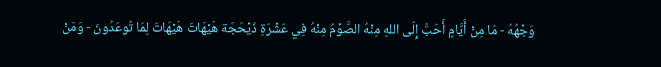وَجْهُهُ - مَا مِنْ أَيَّامٍ أَحَبُّ إِلَى اللهِ مِنْهُ الصَّوْمُ مِنْهُ فِي عَشْرَةِ ذَيْحَجَة هَيْهَاتَ هَيْهَاتَ لِمَا تُوعَدُونَ - وَمَنْ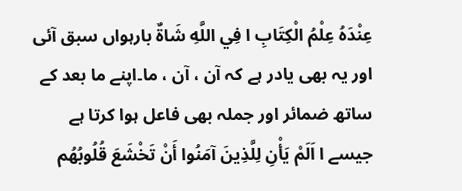عِنْدَهُ عِلْمُ الْكِتَابِ ا فِي اللَّهِ شَاةٌ بارہواں سبق آئی اور یہ بھی یادر ہے کہ آن ، آن ، ما۔اپنے ما بعد کے ساتھ ضمائر اور جملہ بھی فاعل ہوا کرتا ہے جیسے ا اَلَمْ يَأْنِ لِلَّذِينَ آمَنُوا أَنْ تَخْشَعَ قُلُوبُهُم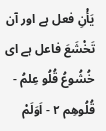يَأْنِ فعل ہے اور آن تَخْشَعَ فاعل ہے اى خُشُوعُ قُلُو عِلمُ - قُلُوهِم ٢ - اَوَلَمْ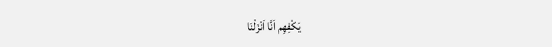يَكْفِهِم اَنَّا اَنْزَلْنَا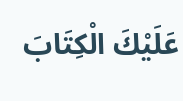عَلَيْكَ الْكِتَابَ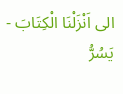الى اَنْزَلْنَا الْكِتَابَ - يَسُرُّ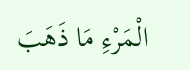الْمَرْءِ مَا ذَهَبَ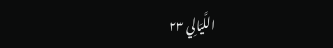اللَّيَالِي ۲۳